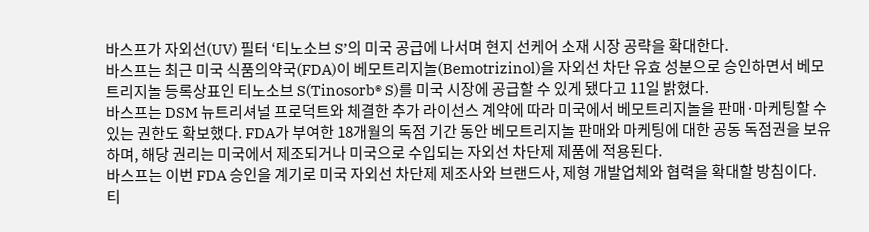바스프가 자외선(UV) 필터 ‘티노소브 S’의 미국 공급에 나서며 현지 선케어 소재 시장 공략을 확대한다.
바스프는 최근 미국 식품의약국(FDA)이 베모트리지놀(Bemotrizinol)을 자외선 차단 유효 성분으로 승인하면서 베모트리지놀 등록상표인 티노소브 S(Tinosorb® S)를 미국 시장에 공급할 수 있게 됐다고 11일 밝혔다.
바스프는 DSM 뉴트리셔널 프로덕트와 체결한 추가 라이선스 계약에 따라 미국에서 베모트리지놀을 판매·마케팅할 수 있는 권한도 확보했다. FDA가 부여한 18개월의 독점 기간 동안 베모트리지놀 판매와 마케팅에 대한 공동 독점권을 보유하며, 해당 권리는 미국에서 제조되거나 미국으로 수입되는 자외선 차단제 제품에 적용된다.
바스프는 이번 FDA 승인을 계기로 미국 자외선 차단제 제조사와 브랜드사, 제형 개발업체와 협력을 확대할 방침이다.
티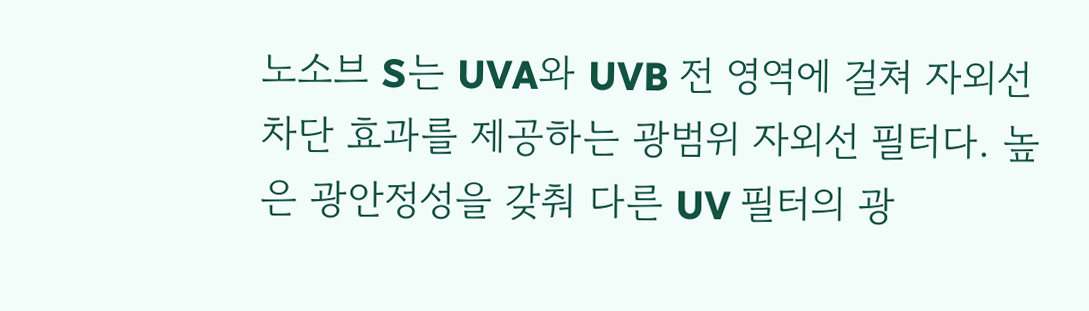노소브 S는 UVA와 UVB 전 영역에 걸쳐 자외선 차단 효과를 제공하는 광범위 자외선 필터다. 높은 광안정성을 갖춰 다른 UV 필터의 광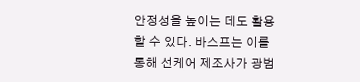안정성을 높이는 데도 활용할 수 있다. 바스프는 이를 통해 선케어 제조사가 광범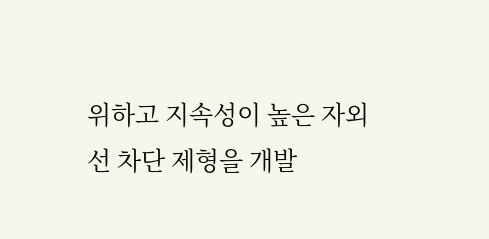위하고 지속성이 높은 자외선 차단 제형을 개발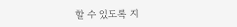할 수 있도록 지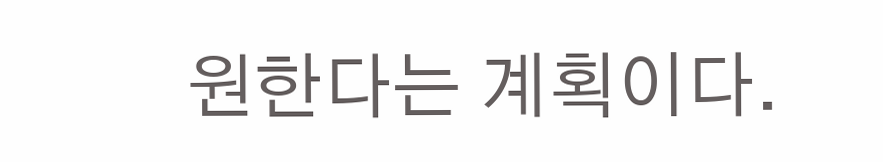원한다는 계획이다.